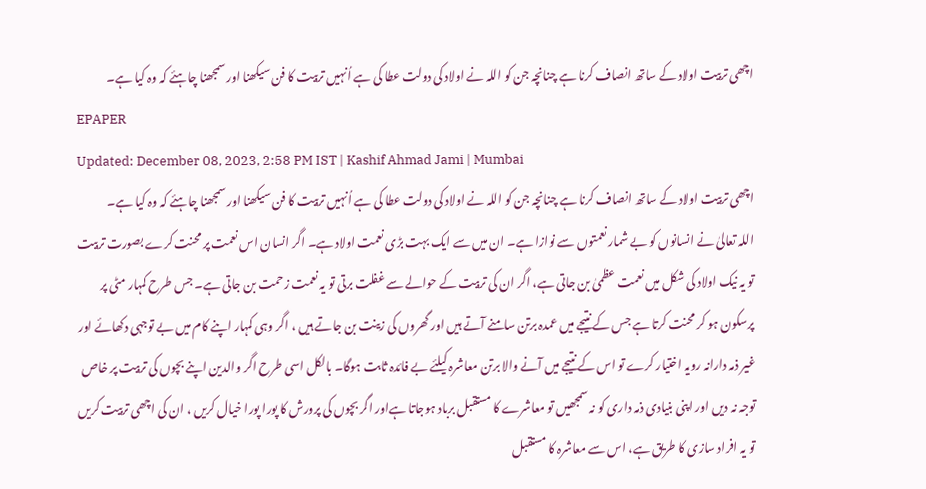اچھی تربیت اولاد کے ساتھ انصاف کرنا ہے چنانچہ جن کو اللہ نے اولاد کی دولت عطا کی ہے اُنہیں تربیت کا فن سیکھنا اور سمجھنا چاہئے کہ وہ کیا ہے۔
EPAPER
Updated: December 08, 2023, 2:58 PM IST | Kashif Ahmad Jami | Mumbai
اچھی تربیت اولاد کے ساتھ انصاف کرنا ہے چنانچہ جن کو اللہ نے اولاد کی دولت عطا کی ہے اُنہیں تربیت کا فن سیکھنا اور سمجھنا چاہئے کہ وہ کیا ہے۔
اللہ تعالیٰ نے انسانوں کو بے شمار نعمتوں سے نوازا ہے۔ ان میں سے ایک بہت بڑی نعمت اولاد ہے۔ اگر انسان اس نعمت پر محنت کرے بصورت تربیت تو یہ نیک اولاد کی شکل میں نعمت عظمیٰ بن جاتی ہے، اگر ان کی تربیت کے حوالے سے غفلت برتی تو یہ نعمت زحمت بن جاتی ہے۔ جس طرح کمہار مٹی پر پرسکون ہو کر محنت کرتا ہے جس کے نتیجے میں عمدہ برتن سامنے آتے ہیں اور گھروں کی زینت بن جاتے ہیں ، اگر وہی کمہار اپنے کام میں بے توجہی دکھائے اور غیر ذمہ دارانہ رویہ اختیار کرے تو اس کے نتیجے میں آنے والا برتن معاشرہ کیلئے بے فائدہ ثابت ہوگا۔ بالکل اسی طرح اگر والدین اپنے بچوں کی تربیت پر خاص توجہ نہ دیں اور اپنی بنیادی ذمہ داری کو نہ سمجھیں تو معاشرے کا مستقبل برباد ہوجاتا ہےاور اگر بچوں کی پرورش کا پورا پورا خیال کریں ، ان کی اچھی تربیت کریں تو یہ افراد سازی کا طریق ہے، اس سے معاشرہ کا مستقبل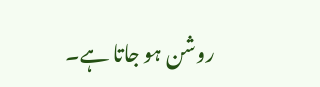روشن ہو جاتا ہے۔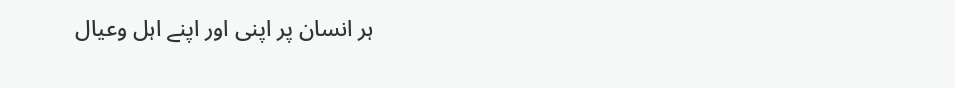ہر انسان پر اپنی اور اپنے اہل وعیال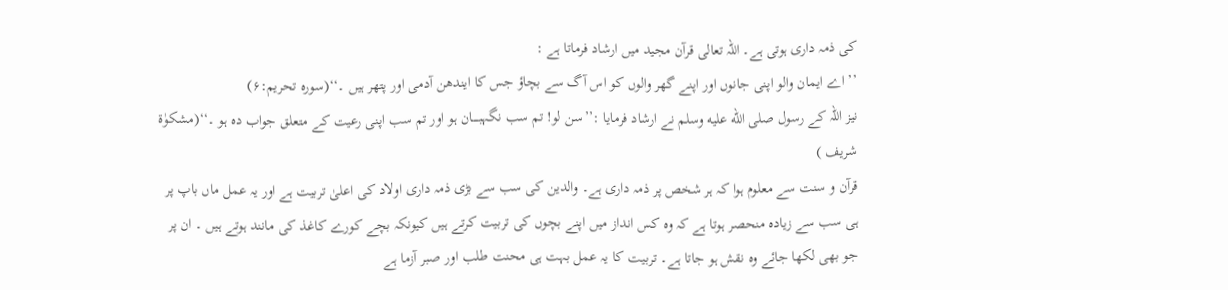کی ذمہ داری ہوتی ہے۔ اللہ تعالی قرآن مجید میں ارشاد فرماتا ہے :
’’ اے ایمان والو اپنی جانوں اور اپنے گھر والوں کو اس آگ سے بچاؤ جس کا ایندھن آدمی اور پتھر ہیں ۔‘‘(سورہ تحریم:۶)
نیز اللہ کے رسول صلى الله عليه وسلم نے ارشاد فرمایا :’’سن لو! تم سب نگہبـــــان ہو اور تم سب اپنی رعیت کے متعلق جواب دہ ہو ۔‘‘(مشکوٰۃ شریف )
قرآن و سنت سے معلوم ہوا کہ ہر شخص پر ذمہ داری ہے۔ والدین کی سب سے بڑی ذمہ داری اولاد کی اعلیٰ تربیت ہے اور یہ عمل ماں باپ پر ہی سب سے زیادہ منحصر ہوتا ہے کہ وہ کس انداز میں اپنے بچوں کی تربیت کرتے ہیں کیونکہ بچے کورے کاغذ کی مانند ہوتے ہیں ۔ ان پر جو بھی لکھا جائے وہ نقش ہو جاتا ہے۔ تربیت کا یہ عمل بہت ہی محنت طلب اور صبر آزما ہے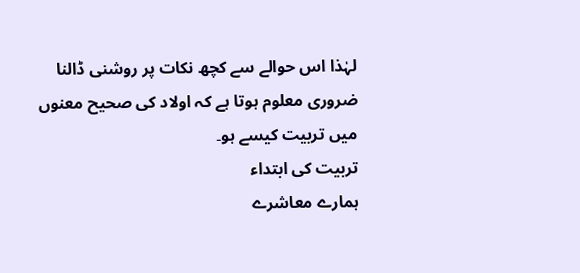لہٰذا اس حوالے سے کچھ نکات پر روشنی ڈالنا ضروری معلوم ہوتا ہے کہ اولاد کی صحیح معنوں میں تربیت کیسے ہو۔
تربیت کی ابتداء
ہمارے معاشرے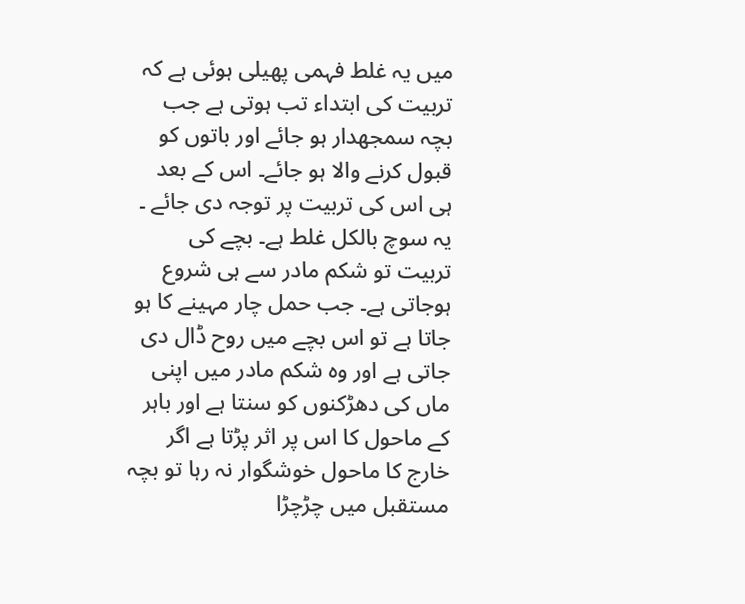میں یہ غلط فہمی پھیلی ہوئی ہے کہ تربیت کی ابتداء تب ہوتی ہے جب بچہ سمجھدار ہو جائے اور باتوں کو قبول کرنے والا ہو جائے۔ اس کے بعد ہی اس کی تربیت پر توجہ دی جائے ۔ یہ سوچ بالکل غلط ہے۔ بچے کی تربیت تو شکم مادر سے ہی شروع ہوجاتی ہے۔ جب حمل چار مہینے کا ہو جاتا ہے تو اس بچے میں روح ڈال دی جاتی ہے اور وہ شکم مادر میں اپنی ماں کی دھڑکنوں کو سنتا ہے اور باہر کے ماحول کا اس پر اثر پڑتا ہے اگر خارج کا ماحول خوشگوار نہ رہا تو بچہ مستقبل میں چڑچڑا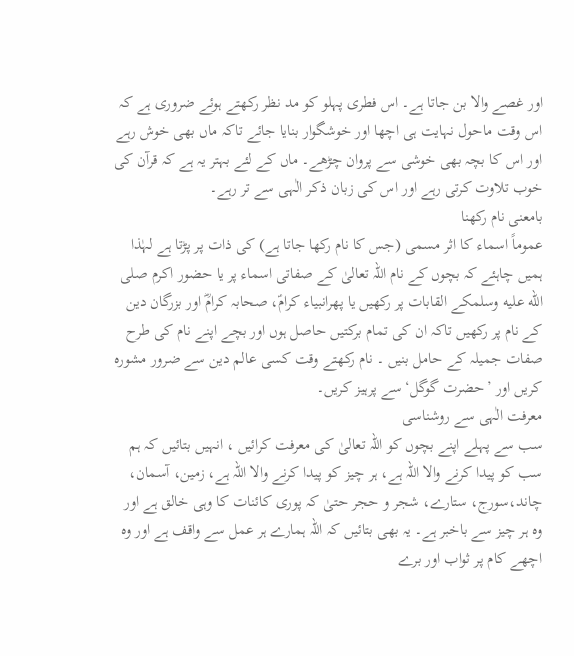اور غصے والا بن جاتا ہے۔ اس فطری پہلو کو مد نظر رکھتے ہوئے ضروری ہے کہ اس وقت ماحول نہایت ہی اچھا اور خوشگوار بنایا جائے تاکہ ماں بھی خوش رہے اور اس کا بچہ بھی خوشی سے پروان چڑھے۔ ماں کے لئے بہتر یہ ہے کہ قرآن کی خوب تلاوت کرتی رہے اور اس کی زبان ذکر الٰہی سے تر رہے۔
بامعنی نام رکھنا
عموماً اسماء کا اثر مسمی (جس کا نام رکھا جاتا ہے) کی ذات پر پڑتا ہے لہٰذا ہمیں چاہئے کہ بچوں کے نام اللہ تعالیٰ کے صفاتی اسماء پر یا حضور اکرم صلى الله عليه وسلمکے القابات پر رکھیں یا پھرانبیاء کرامؑ، صحابہ کرامؓ اور بزرگان دین کے نام پر رکھیں تاکہ ان کی تمام برکتیں حاصل ہوں اور بچے اپنے نام کی طرح صفات جمیلہ کے حامل بنیں ۔ نام رکھتے وقت کسی عالم دین سے ضرور مشورہ کریں اور ’حضرت گوگل‘ سے پرہیز کریں۔
معرفت الٰہی سے روشناسی
سب سے پہلے اپنے بچوں کو اللہ تعالیٰ کی معرفت کرائیں ، انہیں بتائیں کہ ہم سب کو پیدا کرنے والا اللہ ہے، ہر چیز کو پیدا کرنے والا اللہ ہے، زمین، آسمان، چاند،سورج، ستارے، شجر و حجر حتیٰ کہ پوری کائنات کا وہی خالق ہے اور وہ ہر چیز سے باخبر ہے۔ یہ بھی بتائیں کہ اللہ ہمارے ہر عمل سے واقف ہے اور وہ اچھے کام پر ثواب اور برے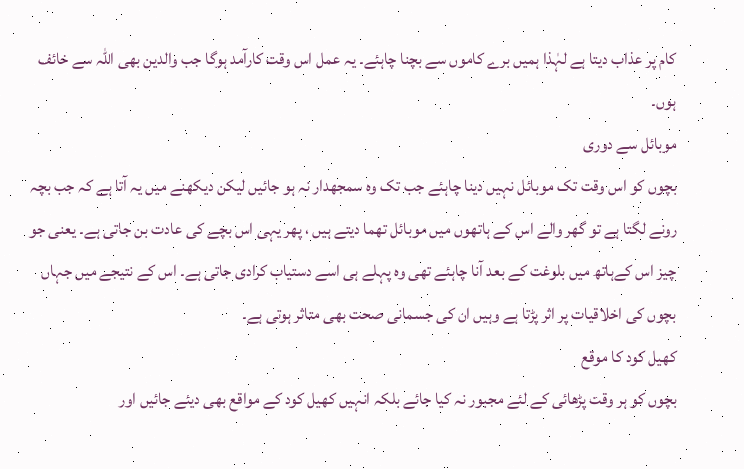کام پر عذاب دیتا ہے لہٰذا ہمیں برے کاموں سے بچنا چاہئے۔ یہ عمل اس وقت کارآمد ہوگا جب والدین بھی اللہ سے خائف ہوں۔
موبائل سے دوری
بچوں کو اس وقت تک موبائل نہیں دینا چاہئے جب تک وہ سمجھدار نہ ہو جائیں لیکن دیکھنے میں یہ آتا ہے کہ جب بچہ رونے لگتا ہے تو گھر والے اس کے ہاتھوں میں موبائل تھما دیتے ہیں ، پھر یہی اس بچے کی عادت بن جاتی ہے۔ یعنی جو چیز اس کےہاتھ میں بلوغت کے بعد آنا چاہئے تھی وہ پہلے ہی اسے دستیاب کرادی جاتی ہے۔ اس کے نتیجے میں جہاں بچوں کی اخلاقیات پر اثر پڑتا ہے وہیں ان کی جسمانی صحت بھی متاثر ہوتی ہے۔
کھیل کود کا موقع
بچوں کو ہر وقت پڑھائی کے لئے مجبور نہ کیا جائے بلکہ انہیں کھیل کود کے مواقع بھی دیئے جائیں اور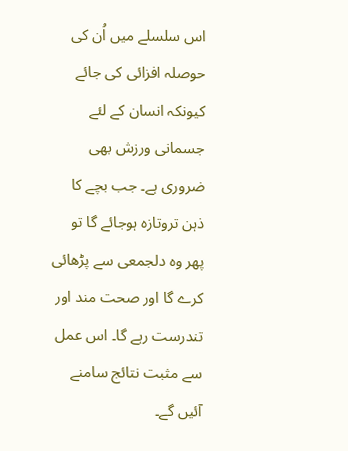اس سلسلے میں اُن کی حوصلہ افزائی کی جائے کیونکہ انسان کے لئے جسمانی ورزش بھی ضروری ہے۔ جب بچے کا ذہن تروتازہ ہوجائے گا تو پھر وہ دلجمعی سے پڑھائی کرے گا اور صحت مند اور تندرست رہے گا۔ اس عمل سے مثبت نتائج سامنے آئیں گے۔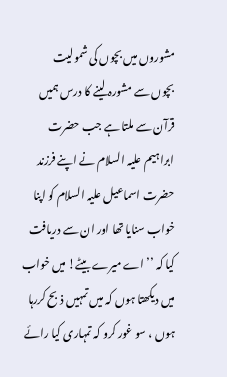مشوروں میں بچوں کی شمولیت
بچوں سے مشورہ لینے کا درس ہمیں قرآن سے ملتا ہے جب حضرت ابراہیم علیہ السلام نے اپنے فرزند حضرت اسماعیل علیہ السلام کو اپنا خواب سنایا تھا اور ان سے دریافت کیا کہ ’’ اے میرے بیٹے! میں خواب میں دیکھتا ہوں کہ میں تمہیں ذبح کررہا ہوں ، سو غور کرو کہ تمہاری کیا رائے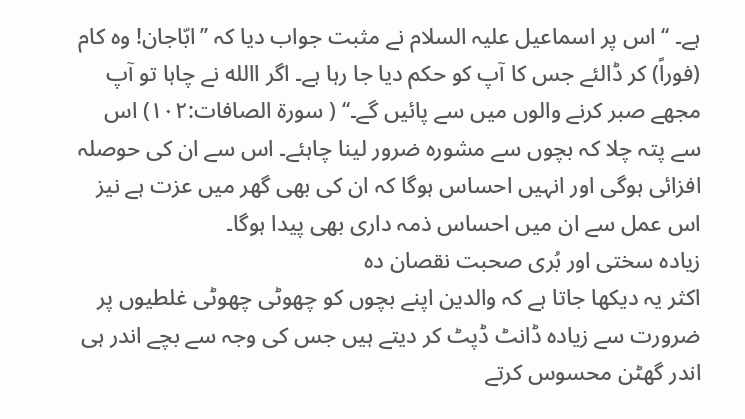ہے۔ ‘‘ اس پر اسماعیل علیہ السلام نے مثبت جواب دیا کہ ’’ابّاجان! وہ کام (فوراً) کر ڈالئے جس کا آپ کو حکم دیا جا رہا ہے۔ اگر االله نے چاہا تو آپ مجھے صبر کرنے والوں میں سے پائیں گے۔‘‘ ( سورۃ الصافات:۱۰۲) اس سے پتہ چلا کہ بچوں سے مشورہ ضرور لینا چاہئے۔ اس سے ان کی حوصلہ افزائی ہوگی اور انہیں احساس ہوگا کہ ان کی بھی گھر میں عزت ہے نیز اس عمل سے ان میں احساس ذمہ داری بھی پیدا ہوگا۔
زیادہ سختی اور بُری صحبت نقصان دہ
اکثر یہ دیکھا جاتا ہے کہ والدین اپنے بچوں کو چھوٹی چھوٹی غلطیوں پر ضرورت سے زیادہ ڈانٹ ڈپٹ کر دیتے ہیں جس کی وجہ سے بچے اندر ہی اندر گھٹن محسوس کرتے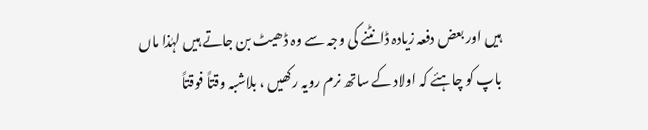ہیں اور بعض دفعہ زیادہ ڈانٹنے کی وجہ سے وہ ڈھیٹ بن جاتے ہیں لہٰذا ماں باپ کو چاہئے کہ اولاد کے ساتھ نرم رویہ رکھیں ، بلاشبہ وقتاً فوقتاً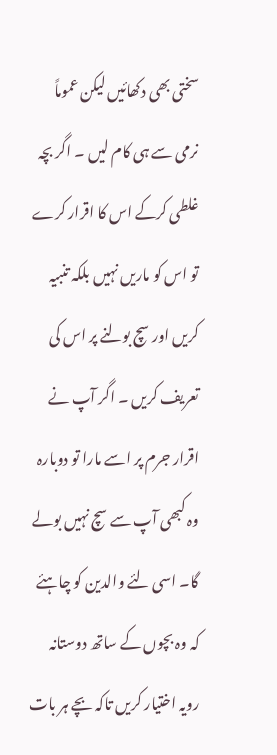سختی بھی دکھائیں لیکن عموماً نرمی سے ہی کام لیں ۔ اگر بچہ غلطی کرکے اس کا اقرار کرے تو اس کو ماریں نہیں بلکہ تنبیہ کریں اور سچ بولنے پر اس کی تعریف کریں ۔ اگر آپ نے اقرار جرم پر اسے مارا تو دوبارہ وہ کبھی آپ سے سچ نہیں بولے گا۔ اسی لئے والدین کو چاہئے کہ وہ بچوں کے ساتھ دوستانہ رویہ اختیار کریں تاکہ بچے ہر بات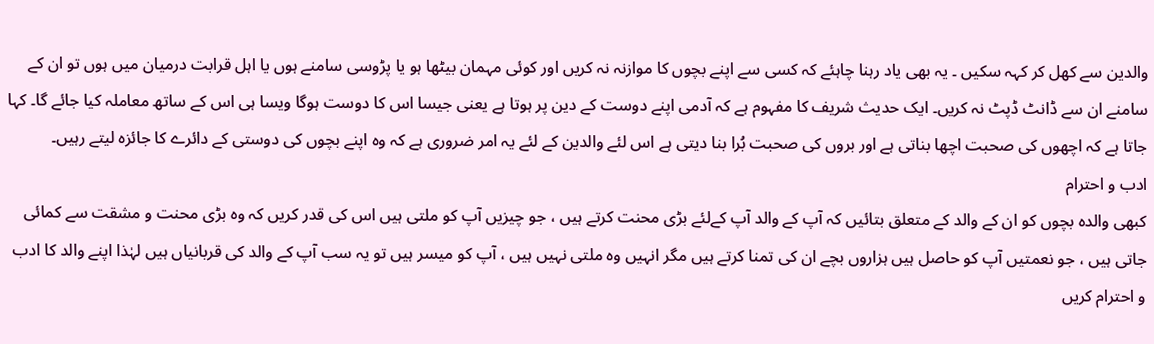والدین سے کھل کر کہہ سکیں ۔ یہ بھی یاد رہنا چاہئے کہ کسی سے اپنے بچوں کا موازنہ نہ کریں اور کوئی مہمان بیٹھا ہو یا پڑوسی سامنے ہوں یا اہل قرابت درمیان میں ہوں تو ان کے سامنے ان سے ڈانٹ ڈپٹ نہ کریں۔ ایک حدیث شریف کا مفہوم ہے کہ آدمی اپنے دوست کے دین پر ہوتا ہے یعنی جیسا اس کا دوست ہوگا ویسا ہی اس کے ساتھ معاملہ کیا جائے گا۔ کہا جاتا ہے کہ اچھوں کی صحبت اچھا بناتی ہے اور بروں کی صحبت بُرا بنا دیتی ہے اس لئے والدین کے لئے یہ امر ضروری ہے کہ وہ اپنے بچوں کی دوستی کے دائرے کا جائزہ لیتے رہیں۔
ادب و احترام
کبھی والدہ بچوں کو ان کے والد کے متعلق بتائیں کہ آپ کے والد آپ کےلئے بڑی محنت کرتے ہیں ، جو چیزیں آپ کو ملتی ہیں اس کی قدر کریں کہ وہ بڑی محنت و مشقت سے کمائی جاتی ہیں ، جو نعمتیں آپ کو حاصل ہیں ہزاروں بچے ان کی تمنا کرتے ہیں مگر انہیں وہ ملتی نہیں ہیں ، آپ کو میسر ہیں تو یہ سب آپ کے والد کی قربانیاں ہیں لہٰذا اپنے والد کا ادب و احترام کریں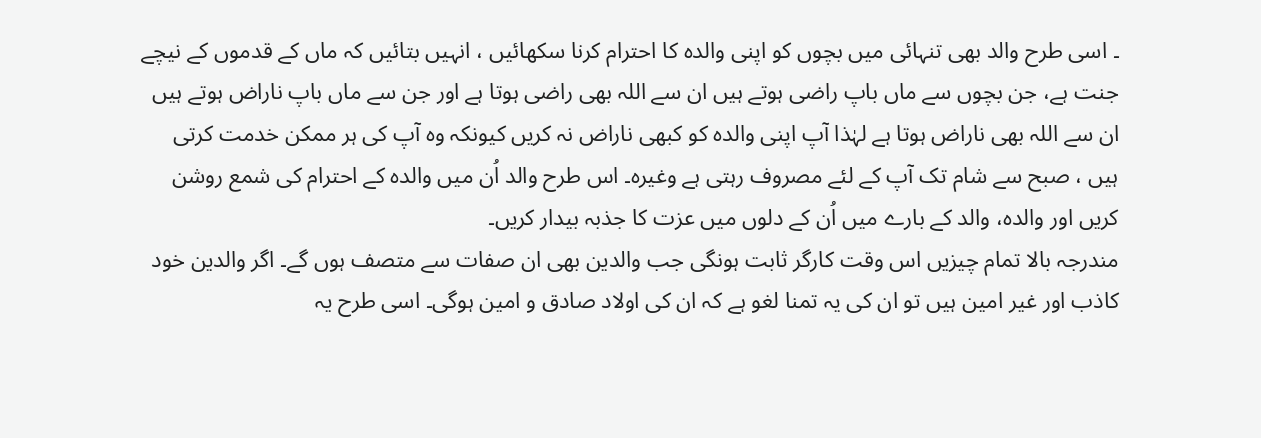۔ اسی طرح والد بھی تنہائی میں بچوں کو اپنی والدہ کا احترام کرنا سکھائیں ، انہیں بتائیں کہ ماں کے قدموں کے نیچے جنت ہے، جن بچوں سے ماں باپ راضی ہوتے ہیں ان سے اللہ بھی راضی ہوتا ہے اور جن سے ماں باپ ناراض ہوتے ہیں ان سے اللہ بھی ناراض ہوتا ہے لہٰذا آپ اپنی والدہ کو کبھی ناراض نہ کریں کیونکہ وہ آپ کی ہر ممکن خدمت کرتی ہیں ، صبح سے شام تک آپ کے لئے مصروف رہتی ہے وغیرہ۔ اس طرح والد اُن میں والدہ کے احترام کی شمع روشن کریں اور والدہ، والد کے بارے میں اُن کے دلوں میں عزت کا جذبہ بیدار کریں۔
مندرجہ بالا تمام چیزیں اس وقت کارگر ثابت ہونگی جب والدین بھی ان صفات سے متصف ہوں گے۔ اگر والدین خود کاذب اور غیر امین ہیں تو ان کی یہ تمنا لغو ہے کہ ان کی اولاد صادق و امین ہوگی۔ اسی طرح یہ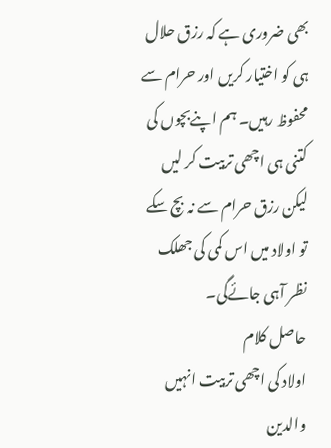بھی ضروری ہے کہ رزق حلال ہی کو اختیار کریں اور حرام سے محفوظ رہیں۔ ہم اپنےبچوں کی کتنی ہی اچھی تربیت کر لیں لیکن رزق حرام سے نہ بچ سکے تو اولاد میں اس کمی کی جھلک نظر آہی جائےگی۔
حاصل کلام
اولاد کی اچھی تربیت انہیں والدین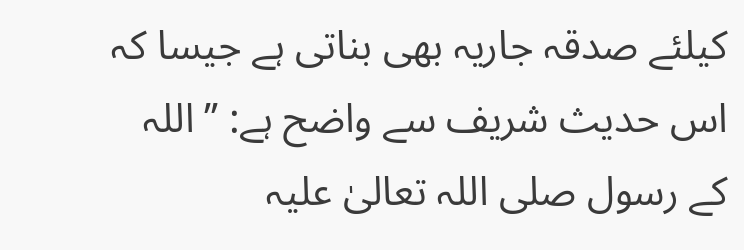کیلئے صدقہ جاریہ بھی بناتی ہے جیسا کہ اس حدیث شریف سے واضح ہے: ’’ اللہ کے رسول صلی اللہ تعالیٰ علیہ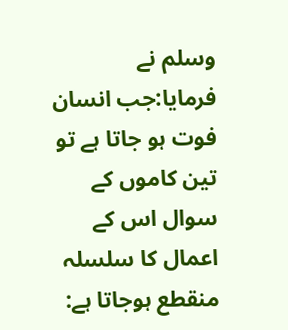وسلم نے فرمایا:جب انسان فوت ہو جاتا ہے تو تین کاموں کے سوال اس کے اعمال کا سلسلہ منقطع ہوجاتا ہے: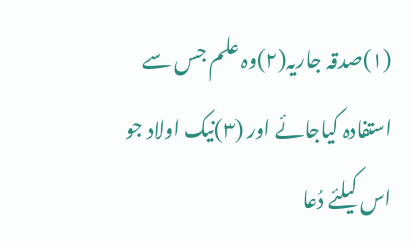(۱)صدقہ جاریہ(۲)وہ علم جس سے استفادہ کیاجائے اور (۳)نیک اولاد جو اس کیلئے دُعا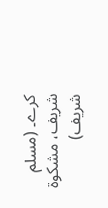کرے۔ (مسلم شریف، مشکوۃ شریف)